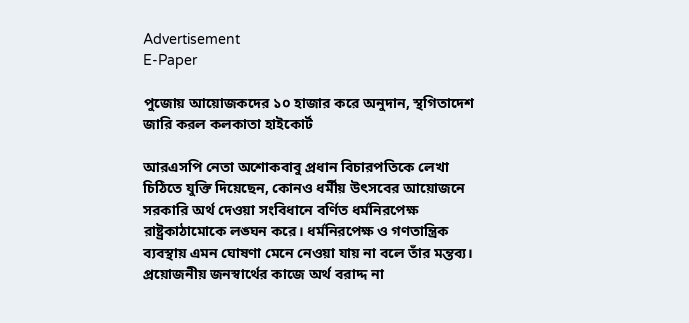Advertisement
E-Paper

পুজোয় আয়োজকদের ১০ হাজার করে অনুদান, স্থগিতাদেশ জারি করল কলকাতা হাইকোর্ট

আরএসপি নেতা অশোকবাবু প্রধান বিচারপতিকে লেখা চিঠিতে যুক্তি দিয়েছেন, কোনও ধর্মীয় উৎসবের আয়োজনে সরকারি অর্থ দেওয়া সংবিধানে বর্ণিত ধর্মনিরপেক্ষ রাষ্ট্রকাঠামোকে লঙ্ঘন করে। ধর্মনিরপেক্ষ ও গণতান্ত্রিক ব্যবস্থায় এমন ঘোষণা মেনে নেওয়া যায় না বলে তাঁর মন্তব্য। প্রয়োজনীয় জনস্বার্থের কাজে অর্থ বরাদ্দ না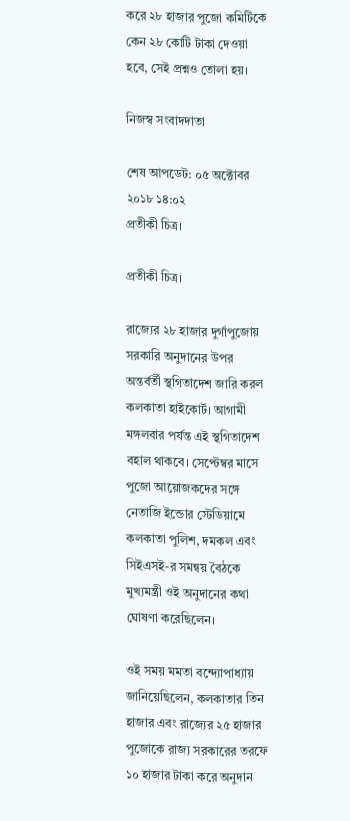করে ২৮ হাজার পুজো কমিটিকে কেন ২৮ কোটি টাকা দেওয়া হবে, সেই প্রশ্নও তোলা হয়।

নিজস্ব সংবাদদাতা

শেষ আপডেট: ০৫ অক্টোবর ২০১৮ ১৪:০২
প্রতীকী চিত্র।

প্রতীকী চিত্র।

রাজ্যের ২৮ হাজার দুর্গাপুজোয় সরকারি অনুদানের উপর অন্তর্বর্তী স্থগিতাদেশ জারি করল কলকাতা হাইকোর্ট। আগামী মঙ্গলবার পর্যন্ত এই স্থগিতাদেশ বহাল থাকবে। সেপ্টেম্বর মাসে পুজো আয়োজকদের সঙ্গে নেতাজি ইন্ডোর স্টেডিয়ামে কলকাতা পুলিশ, দমকল এবং সিইএসই-র সমন্বয় বৈঠকে মুখ্যমন্ত্রী ওই অনুদানের কথা ঘোষণা করেছিলেন।

ওই সময় মমতা বন্দ্যোপাধ্যায় জানিয়েছিলেন, কলকাতার তিন হাজার এবং রাজ্যের ২৫ হাজার পুজোকে রাজ্য সরকারের তরফে ১০ হাজার টাকা করে অনুদান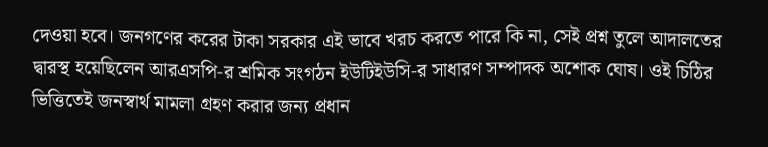দেওয়া হবে। জনগণের করের টাকা সরকার এই ভাবে খরচ করতে পারে কি না, সেই প্রশ্ন তুলে আদালতের দ্বারস্থ হয়েছিলেন আরএসপি-র শ্রমিক সংগঠন ইউটিইউসি-র সাধারণ সম্পাদক অশোক ঘোষ। ওই চিঠির ভিত্তিতেই জনস্বার্থ মামলা গ্রহণ করার জন্য প্রধান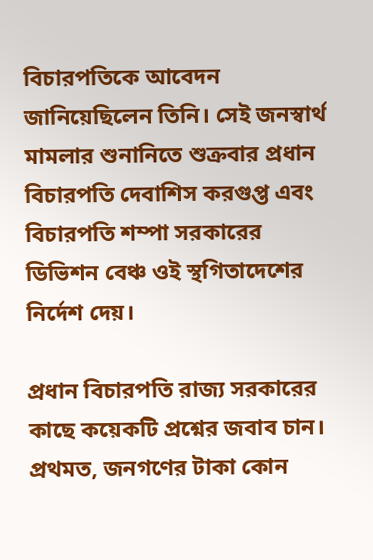বিচারপতিকে আবেদন জানিয়েছিলেন তিনি। সেই জনস্বার্থ মামলার শুনানিতে শুক্রবার প্রধান বিচারপতি দেবাশিস করগুপ্ত এবং বিচারপতি শম্পা সরকারের ডিভিশন বেঞ্চ ওই স্থগিতাদেশের নির্দেশ দেয়।

প্রধান বিচারপতি রাজ্য সরকারের কাছে কয়েকটি প্রশ্নের জবাব চান। প্রথমত, জনগণের টাকা কোন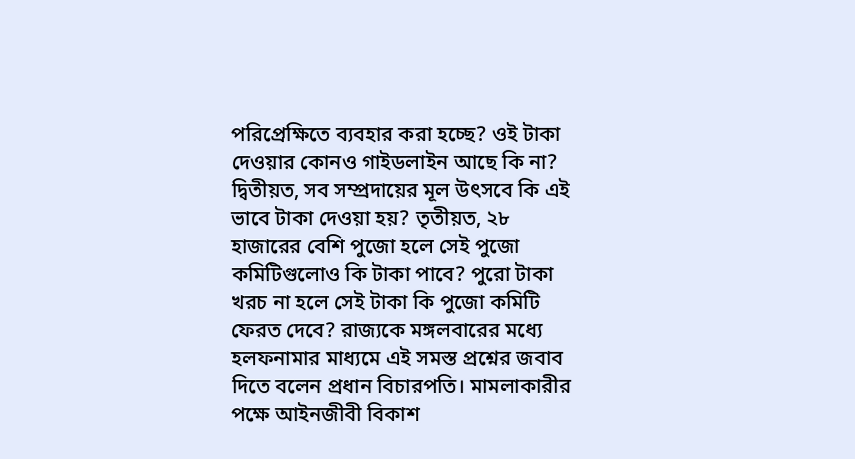পরিপ্রেক্ষিতে ব্যবহার করা হচ্ছে? ওই টাকা দেওয়ার কোনও গাইডলাইন আছে কি না? দ্বিতীয়ত, সব সম্প্রদায়ের মূল উৎসবে কি এই ভাবে টাকা দেওয়া হয়? তৃতীয়ত, ২৮ হাজারের বেশি পুজো হলে সেই পুজো কমিটিগুলোও কি টাকা পাবে? পুরো টাকা খরচ না হলে সেই টাকা কি পুজো কমিটি ফেরত দেবে? রাজ্যকে মঙ্গলবারের মধ্যে হলফনামার মাধ্যমে এই সমস্ত প্রশ্নের জবাব দিতে বলেন প্রধান বিচারপতি। মামলাকারীর পক্ষে আইনজীবী বিকাশ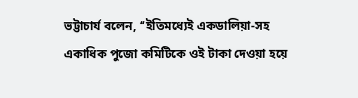ভট্টাচার্য বলেন, ‘‘ইতিমধ্যেই একডালিয়া-সহ একাধিক পুজো কমিটিকে ওই টাকা দেওয়া হয়ে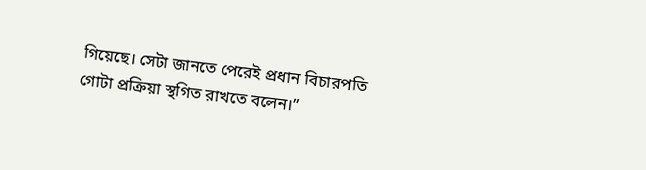গিয়েছে। সেটা জানতে পেরেই প্রধান বিচারপতি গোটা প্রক্রিয়া স্থগিত রাখতে বলেন।’’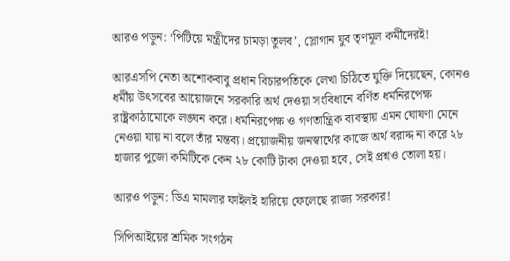আরও পড়ুন: ‘পিটিয়ে মন্ত্রীদের চামড়া তুলব’, স্লোগান যুব তৃণমূল কর্মীদেরই!

আরএসপি নেতা অশোকবাবু প্রধান বিচারপতিকে লেখা চিঠিতে যুক্তি দিয়েছেন, কোনও ধর্মীয় উৎসবের আয়োজনে সরকারি অর্থ দেওয়া সংবিধানে বর্ণিত ধর্মনিরপেক্ষ রাষ্ট্রকাঠামোকে লঙ্ঘন করে। ধর্মনিরপেক্ষ ও গণতান্ত্রিক ব্যবস্থায় এমন ঘোষণা মেনে নেওয়া যায় না বলে তাঁর মন্তব্য। প্রয়োজনীয় জনস্বার্থের কাজে অর্থ বরাদ্দ না করে ২৮ হাজার পুজো কমিটিকে কেন ২৮ কোটি টাকা দেওয়া হবে, সেই প্রশ্নও তোলা হয়।

আরও পড়ুন: ডিএ মামলার ফাইলই হারিয়ে ফেলেছে রাজ্য সরকার!

সিপিআইয়ের শ্রমিক সংগঠন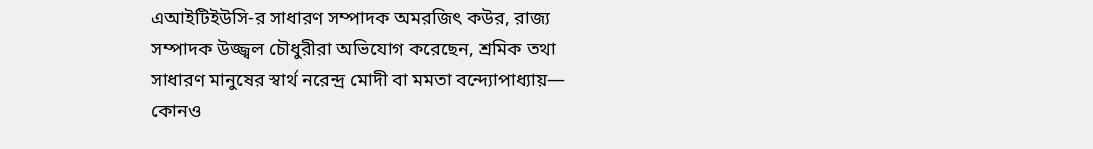এআইটিইউসি-র সাধারণ সম্পাদক অমরজিৎ কউর, রাজ্য সম্পাদক উজ্জ্বল চৌধুরীরা অভিযোগ করেছেন, শ্রমিক তথা সাধারণ মানুষের স্বার্থ নরেন্দ্র মোদী বা মমতা বন্দ্যোপাধ্যায়— কোনও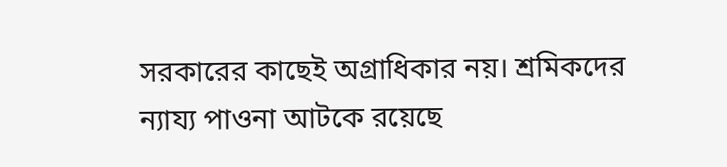সরকারের কাছেই অগ্রাধিকার নয়। শ্রমিকদের ন্যায্য পাওনা আটকে রয়েছে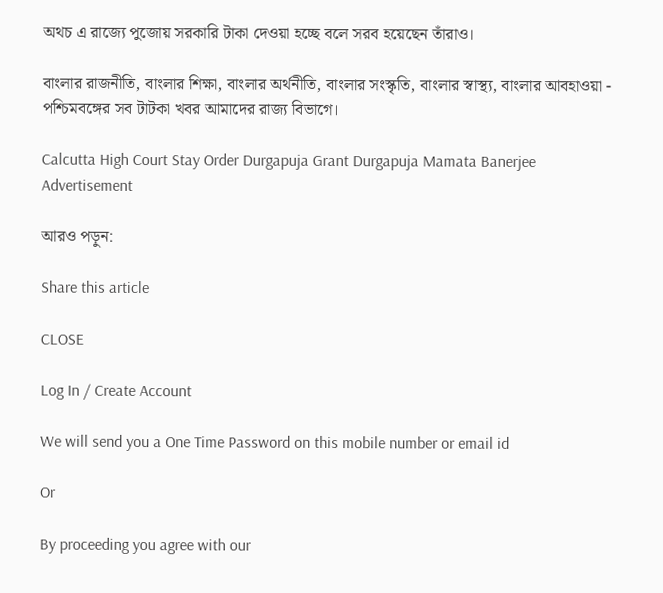অথচ এ রাজ্যে পুজোয় সরকারি টাকা দেওয়া হচ্ছে বলে সরব হয়েছেন তাঁরাও।

বাংলার রাজনীতি, বাংলার শিক্ষা, বাংলার অর্থনীতি, বাংলার সংস্কৃতি, বাংলার স্বাস্থ্য, বাংলার আবহাওয়া - পশ্চিমবঙ্গের সব টাটকা খবর আমাদের রাজ্য বিভাগে।

Calcutta High Court Stay Order Durgapuja Grant Durgapuja Mamata Banerjee
Advertisement

আরও পড়ুন:

Share this article

CLOSE

Log In / Create Account

We will send you a One Time Password on this mobile number or email id

Or

By proceeding you agree with our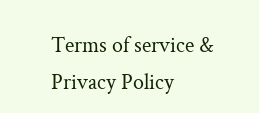Terms of service & Privacy Policy